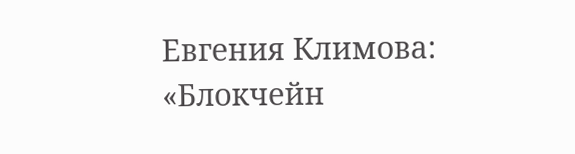Евгения Климова: «Блокчейн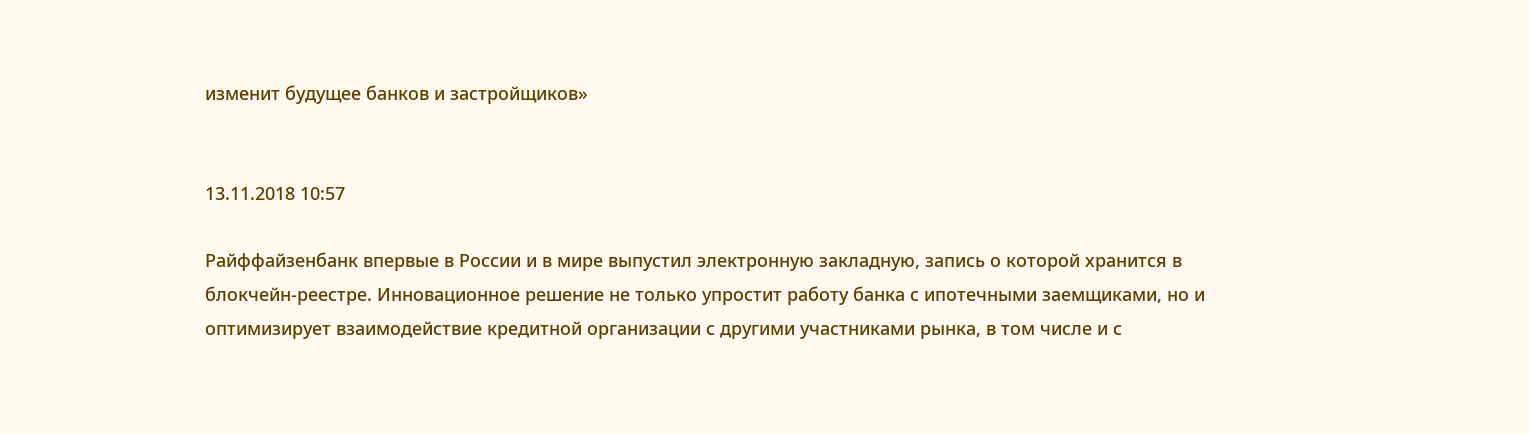изменит будущее банков и застройщиков»


13.11.2018 10:57

Райффайзенбанк впервые в России и в мире выпустил электронную закладную, запись о которой хранится в блокчейн-реестре. Инновационное решение не только упростит работу банка с ипотечными заемщиками, но и оптимизирует взаимодействие кредитной организации с другими участниками рынка, в том числе и с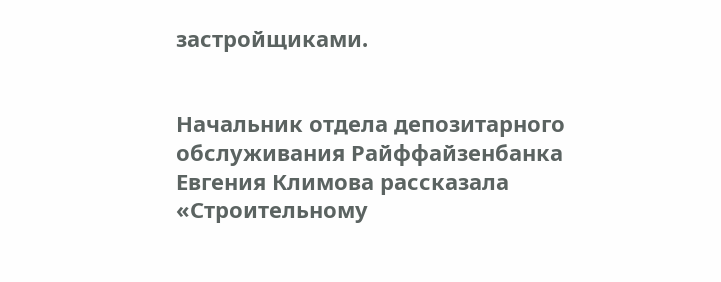застройщиками.


Начальник отдела депозитарного обслуживания Райффайзенбанка Евгения Климова рассказала «Строительному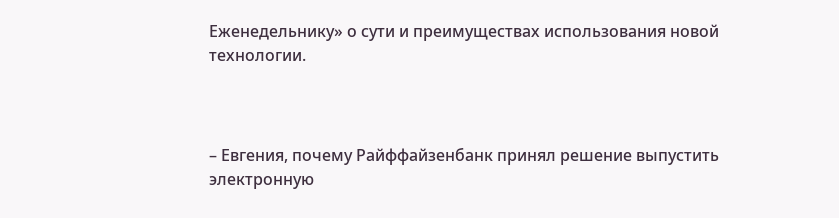Еженедельнику» о сути и преимуществах использования новой технологии.



– Евгения, почему Райффайзенбанк принял решение выпустить электронную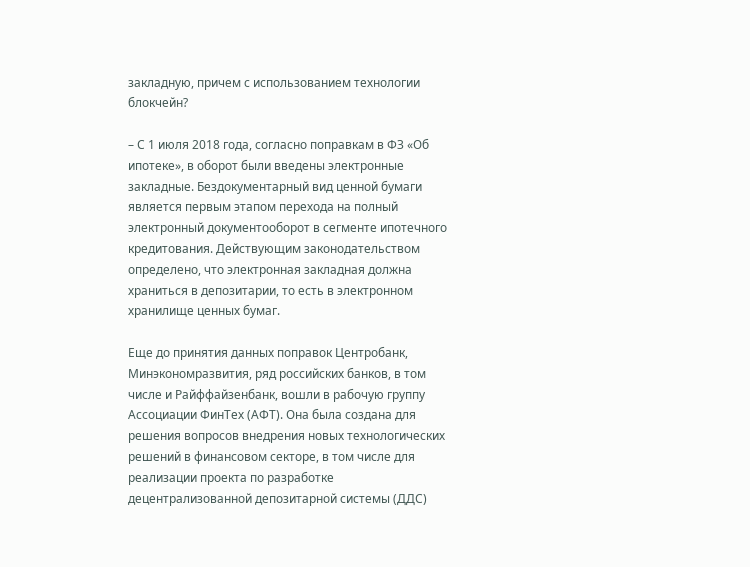закладную, причем с использованием технологии блокчейн?

– С 1 июля 2018 года, согласно поправкам в ФЗ «Об ипотеке», в оборот были введены электронные закладные. Бездокументарный вид ценной бумаги является первым этапом перехода на полный электронный документооборот в сегменте ипотечного кредитования. Действующим законодательством определено, что электронная закладная должна храниться в депозитарии, то есть в электронном хранилище ценных бумаг.

Еще до принятия данных поправок Центробанк, Минэкономразвития, ряд российских банков, в том числе и Райффайзенбанк, вошли в рабочую группу Ассоциации ФинТех (АФТ). Она была создана для решения вопросов внедрения новых технологических решений в финансовом секторе, в том числе для реализации проекта по разработке децентрализованной депозитарной системы (ДДС)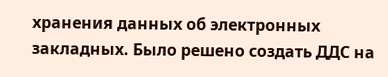хранения данных об электронных закладных. Было решено создать ДДС на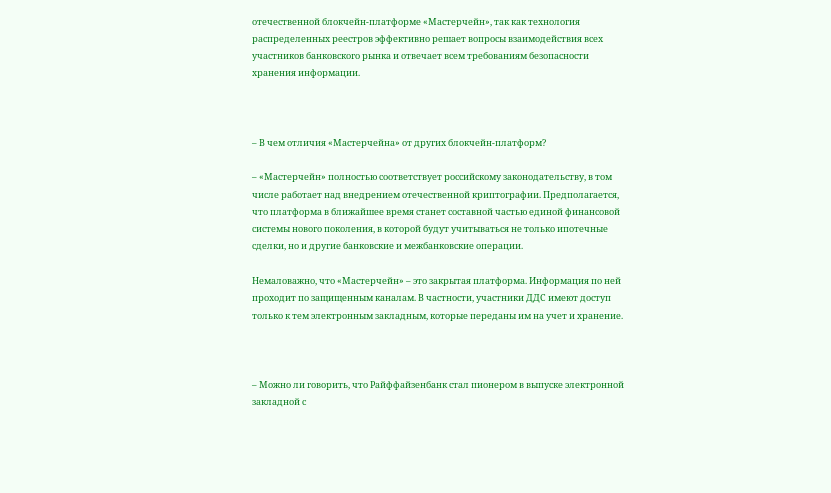отечественной блокчейн-платформе «Мастерчейн», так как технология распределенных реестров эффективно решает вопросы взаимодействия всех участников банковского рынка и отвечает всем требованиям безопасности хранения информации.



– В чем отличия «Мастерчейна» от других блокчейн-платформ?

– «Мастерчейн» полностью соответствует российскому законодательству, в том числе работает над внедрением отечественной криптографии. Предполагается, что платформа в ближайшее время станет составной частью единой финансовой системы нового поколения, в которой будут учитываться не только ипотечные сделки, но и другие банковские и межбанковские операции.

Немаловажно, что «Мастерчейн» – это закрытая платформа. Информация по ней проходит по защищенным каналам. В частности, участники ДДС имеют доступ только к тем электронным закладным, которые переданы им на учет и хранение.



– Можно ли говорить, что Райффайзенбанк стал пионером в выпуске электронной закладной с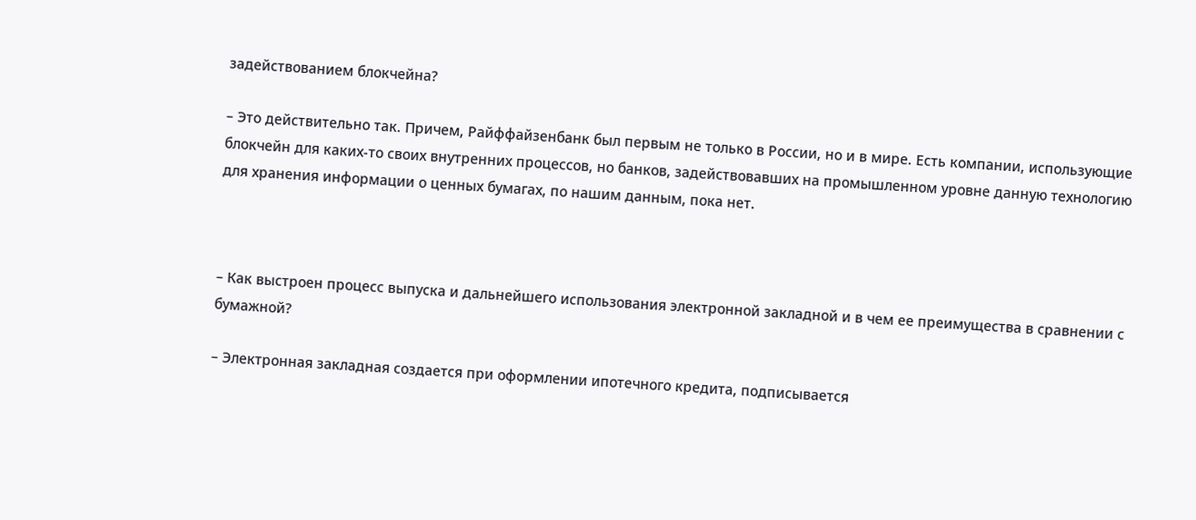задействованием блокчейна?

– Это действительно так. Причем, Райффайзенбанк был первым не только в России, но и в мире. Есть компании, использующие блокчейн для каких-то своих внутренних процессов, но банков, задействовавших на промышленном уровне данную технологию для хранения информации о ценных бумагах, по нашим данным, пока нет.



– Как выстроен процесс выпуска и дальнейшего использования электронной закладной и в чем ее преимущества в сравнении с бумажной?

– Электронная закладная создается при оформлении ипотечного кредита, подписывается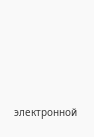электронной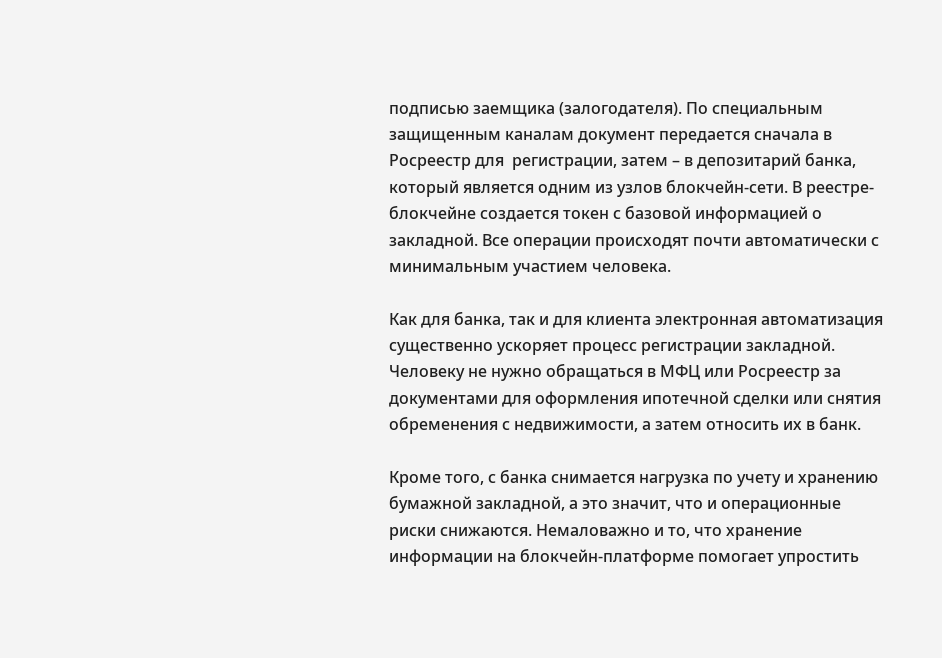подписью заемщика (залогодателя). По специальным защищенным каналам документ передается сначала в Росреестр для  регистрации, затем – в депозитарий банка, который является одним из узлов блокчейн-сети. В реестре-блокчейне создается токен с базовой информацией о закладной. Все операции происходят почти автоматически с минимальным участием человека.

Как для банка, так и для клиента электронная автоматизация существенно ускоряет процесс регистрации закладной. Человеку не нужно обращаться в МФЦ или Росреестр за  документами для оформления ипотечной сделки или снятия обременения с недвижимости, а затем относить их в банк.

Кроме того, с банка снимается нагрузка по учету и хранению бумажной закладной, а это значит, что и операционные риски снижаются. Немаловажно и то, что хранение информации на блокчейн-платформе помогает упростить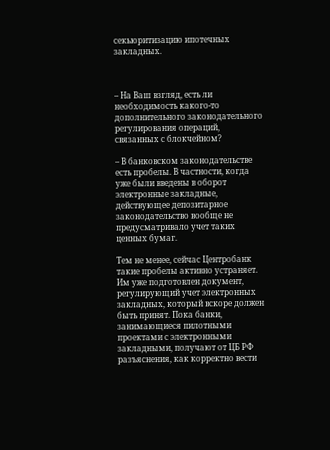секьюритизацию ипотечных закладных.



– На Ваш взгляд, есть ли необходимость какого-то дополнительного законодательного регулирования операций, связанных с блокчейном?

– В банковском законодательстве есть пробелы. В частности, когда уже были введены в оборот электронные закладные, действующее депозитарное законодательство вообще не предусматривало учет таких ценных бумаг.

Тем не менее, сейчас Центробанк такие пробелы активно устраняет. Им уже подготовлен документ, регулирующий учет электронных закладных, который вскоре должен быть принят. Пока банки, занимающиеся пилотными проектами с электронными закладными, получают от ЦБ РФ разъяснения, как корректно вести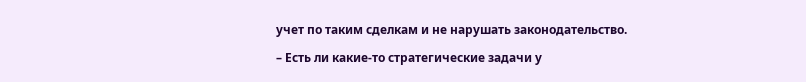учет по таким сделкам и не нарушать законодательство.

– Есть ли какие-то стратегические задачи у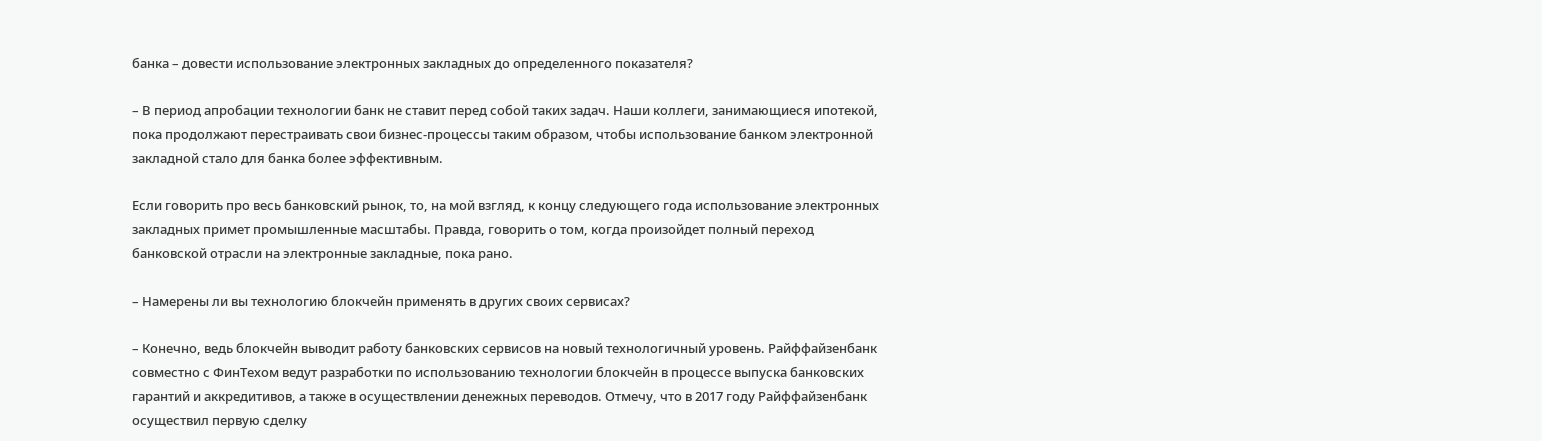банка – довести использование электронных закладных до определенного показателя?

– В период апробации технологии банк не ставит перед собой таких задач. Наши коллеги, занимающиеся ипотекой, пока продолжают перестраивать свои бизнес-процессы таким образом, чтобы использование банком электронной закладной стало для банка более эффективным.

Если говорить про весь банковский рынок, то, на мой взгляд, к концу следующего года использование электронных закладных примет промышленные масштабы. Правда, говорить о том, когда произойдет полный переход банковской отрасли на электронные закладные, пока рано.

– Намерены ли вы технологию блокчейн применять в других своих сервисах?

– Конечно, ведь блокчейн выводит работу банковских сервисов на новый технологичный уровень. Райффайзенбанк совместно с ФинТехом ведут разработки по использованию технологии блокчейн в процессе выпуска банковских гарантий и аккредитивов, а также в осуществлении денежных переводов. Отмечу, что в 2017 году Райффайзенбанк осуществил первую сделку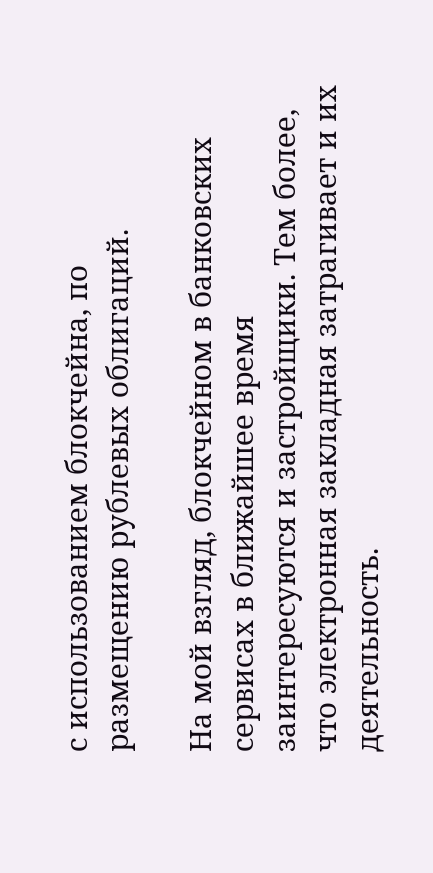с использованием блокчейна, по размещению рублевых облигаций.

На мой взгляд, блокчейном в банковских сервисах в ближайшее время заинтересуются и застройщики. Тем более, что электронная закладная затрагивает и их деятельность.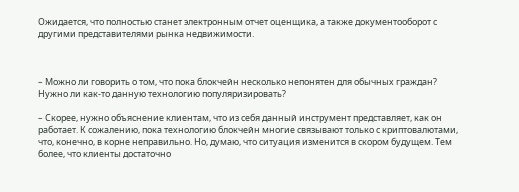Ожидается, что полностью станет электронным отчет оценщика, а также документооборот с другими представителями рынка недвижимости.



– Можно ли говорить о том, что пока блокчейн несколько непонятен для обычных граждан? Нужно ли как-то данную технологию популяризировать?

– Скорее, нужно объяснение клиентам, что из себя данный инструмент представляет, как он работает. К сожалению, пока технологию блокчейн многие связывают только с криптовалютами, что, конечно, в корне неправильно. Но, думаю, что ситуация изменится в скором будущем. Тем более, что клиенты достаточно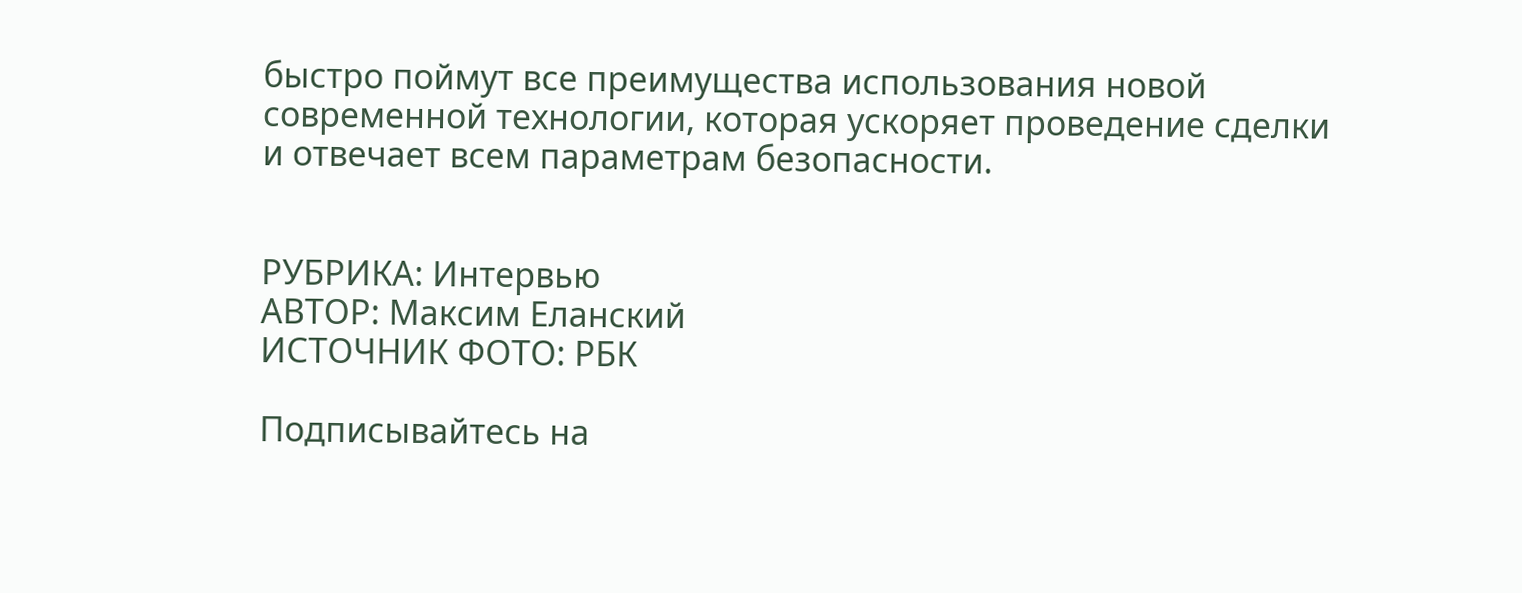быстро поймут все преимущества использования новой современной технологии, которая ускоряет проведение сделки и отвечает всем параметрам безопасности.


РУБРИКА: Интервью
АВТОР: Максим Еланский
ИСТОЧНИК ФОТО: РБК

Подписывайтесь на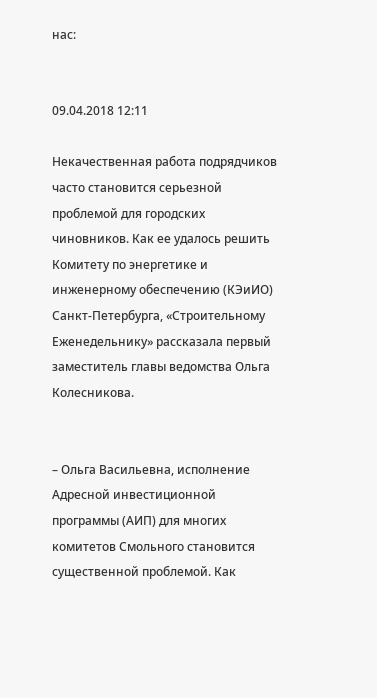нас:


09.04.2018 12:11

Некачественная работа подрядчиков часто становится серьезной проблемой для городских чиновников. Как ее удалось решить Комитету по энергетике и инженерному обеспечению (КЭиИО) Санкт-Петербурга, «Строительному Еженедельнику» рассказала первый заместитель главы ведомства Ольга Колесникова.


– Ольга Васильевна, исполнение Адресной инвестиционной программы (АИП) для многих комитетов Смольного становится существенной проблемой. Как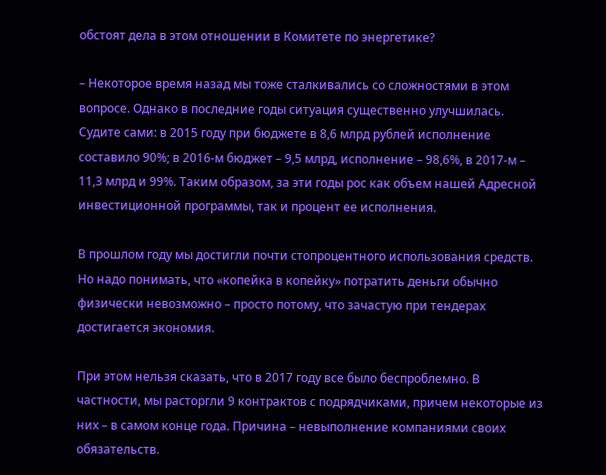обстоят дела в этом отношении в Комитете по энергетике?

– Некоторое время назад мы тоже сталкивались со сложностями в этом вопросе. Однако в последние годы ситуация существенно улучшилась. Судите сами: в 2015 году при бюджете в 8,6 млрд рублей исполнение составило 90%; в 2016-м бюджет – 9,5 млрд, исполнение – 98,6%, в 2017-м – 11,3 млрд и 99%. Таким образом, за эти годы рос как объем нашей Адресной инвестиционной программы, так и процент ее исполнения.

В прошлом году мы достигли почти стопроцентного использования средств. Но надо понимать, что «копейка в копейку» потратить деньги обычно физически невозможно – просто потому, что зачастую при тендерах достигается экономия.

При этом нельзя сказать, что в 2017 году все было беспроблемно. В частности, мы расторгли 9 контрактов с подрядчиками, причем некоторые из них – в самом конце года. Причина – невыполнение компаниями своих обязательств.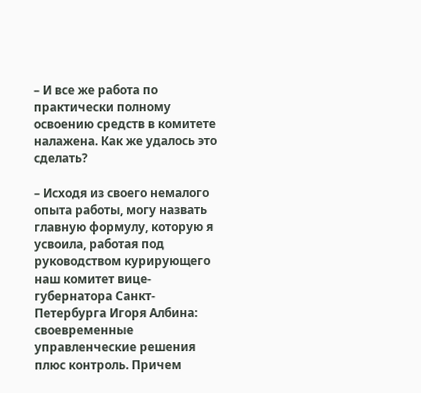– И все же работа по практически полному освоению средств в комитете налажена. Как же удалось это сделать?

– Исходя из своего немалого опыта работы, могу назвать главную формулу, которую я усвоила, работая под руководством курирующего наш комитет вице-губернатора Санкт-Петербурга Игоря Албина: своевременные управленческие решения плюс контроль. Причем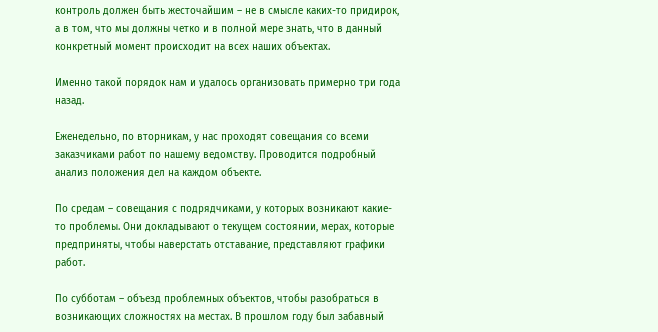контроль должен быть жесточайшим – не в смысле каких-то придирок, а в том, что мы должны четко и в полной мере знать, что в данный конкретный момент происходит на всех наших объектах.

Именно такой порядок нам и удалось организовать примерно три года назад.

Еженедельно, по вторникам, у нас проходят совещания со всеми заказчиками работ по нашему ведомству. Проводится подробный анализ положения дел на каждом объекте.

По средам – совещания с подрядчиками, у которых возникают какие-то проблемы. Они докладывают о текущем состоянии, мерах, которые предприняты, чтобы наверстать отставание, представляют графики работ.

По субботам – объезд проблемных объектов, чтобы разобраться в возникающих сложностях на местах. В прошлом году был забавный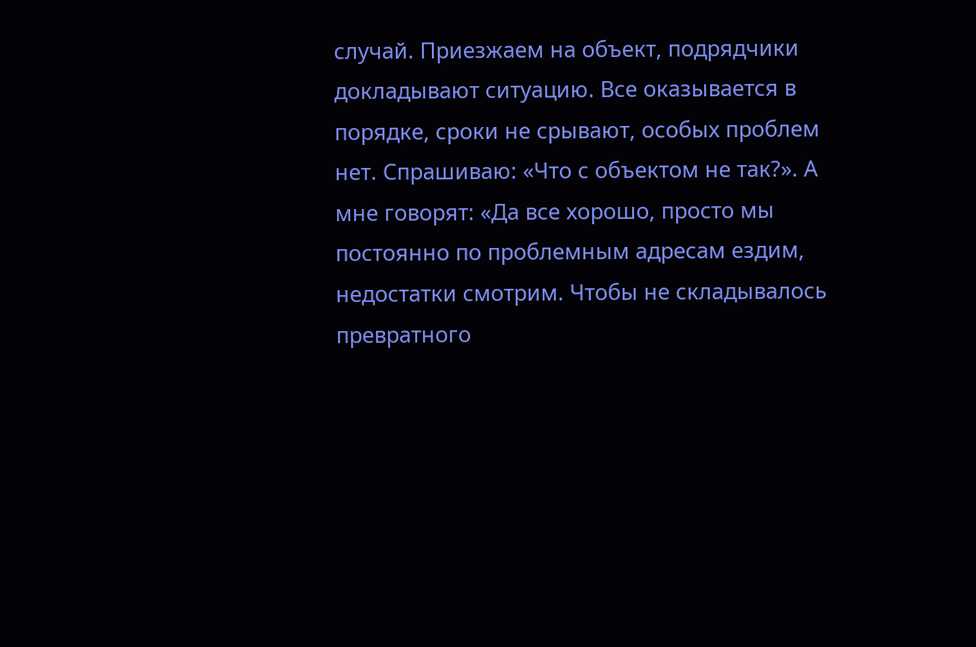случай. Приезжаем на объект, подрядчики докладывают ситуацию. Все оказывается в порядке, сроки не срывают, особых проблем нет. Спрашиваю: «Что с объектом не так?». А мне говорят: «Да все хорошо, просто мы постоянно по проблемным адресам ездим, недостатки смотрим. Чтобы не складывалось превратного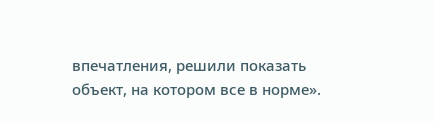впечатления, решили показать объект, на котором все в норме».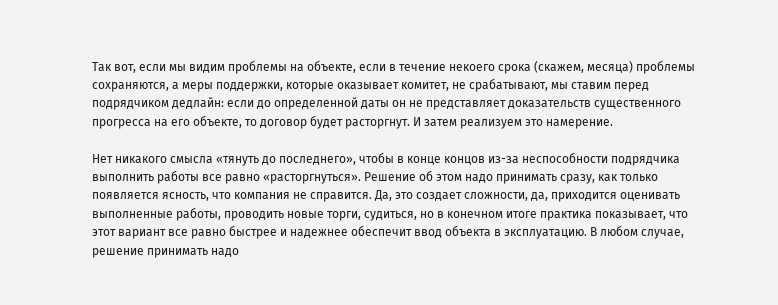Так вот, если мы видим проблемы на объекте, если в течение некоего срока (скажем, месяца) проблемы сохраняются, а меры поддержки, которые оказывает комитет, не срабатывают, мы ставим перед подрядчиком дедлайн: если до определенной даты он не представляет доказательств существенного прогресса на его объекте, то договор будет расторгнут. И затем реализуем это намерение.

Нет никакого смысла «тянуть до последнего», чтобы в конце концов из-за неспособности подрядчика выполнить работы все равно «расторгнуться». Решение об этом надо принимать сразу, как только появляется ясность, что компания не справится. Да, это создает сложности, да, приходится оценивать выполненные работы, проводить новые торги, судиться, но в конечном итоге практика показывает, что этот вариант все равно быстрее и надежнее обеспечит ввод объекта в эксплуатацию. В любом случае, решение принимать надо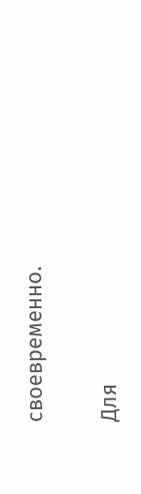своевременно.

Для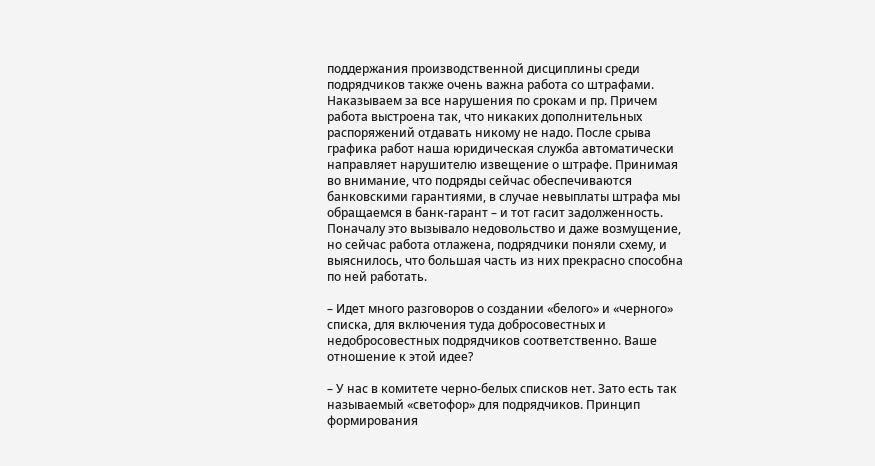поддержания производственной дисциплины среди подрядчиков также очень важна работа со штрафами. Наказываем за все нарушения по срокам и пр. Причем работа выстроена так, что никаких дополнительных распоряжений отдавать никому не надо. После срыва графика работ наша юридическая служба автоматически направляет нарушителю извещение о штрафе. Принимая во внимание, что подряды сейчас обеспечиваются банковскими гарантиями, в случае невыплаты штрафа мы обращаемся в банк-гарант – и тот гасит задолженность. Поначалу это вызывало недовольство и даже возмущение, но сейчас работа отлажена, подрядчики поняли схему, и выяснилось, что большая часть из них прекрасно способна по ней работать.

– Идет много разговоров о создании «белого» и «черного» списка, для включения туда добросовестных и недобросовестных подрядчиков соответственно. Ваше отношение к этой идее?

– У нас в комитете черно-белых списков нет. Зато есть так называемый «светофор» для подрядчиков. Принцип формирования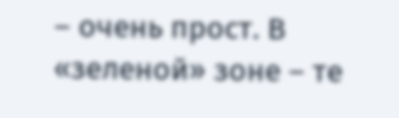– очень прост. В «зеленой» зоне – те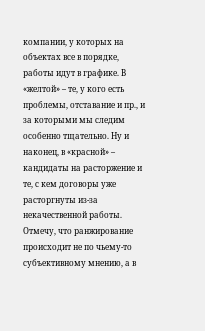компании, у которых на объектах все в порядке, работы идут в графике. В «желтой» – те, у кого есть проблемы, отставание и пр., и за которыми мы следим особенно тщательно. Ну и наконец, в «красной» – кандидаты на расторжение и те, с кем договоры уже расторгнуты из-за некачественной работы. Отмечу, что ранжирование происходит не по чьему-то субъективному мнению, а в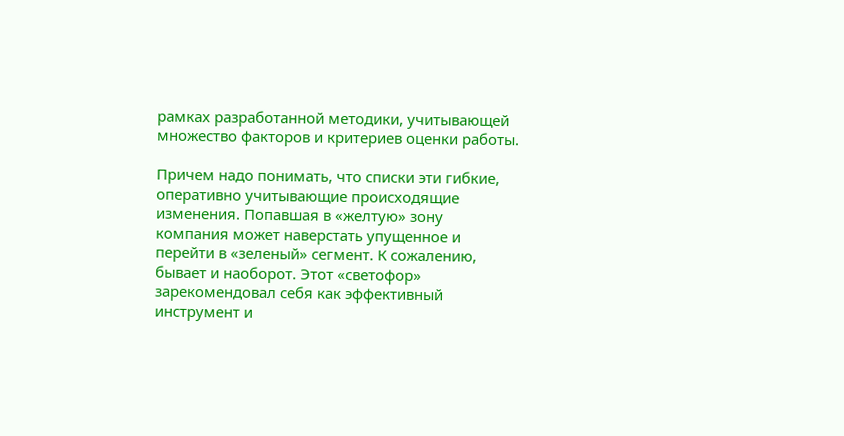рамках разработанной методики, учитывающей множество факторов и критериев оценки работы.

Причем надо понимать, что списки эти гибкие, оперативно учитывающие происходящие изменения. Попавшая в «желтую» зону компания может наверстать упущенное и перейти в «зеленый» сегмент. К сожалению, бывает и наоборот. Этот «светофор» зарекомендовал себя как эффективный инструмент и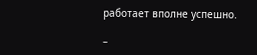работает вполне успешно.

–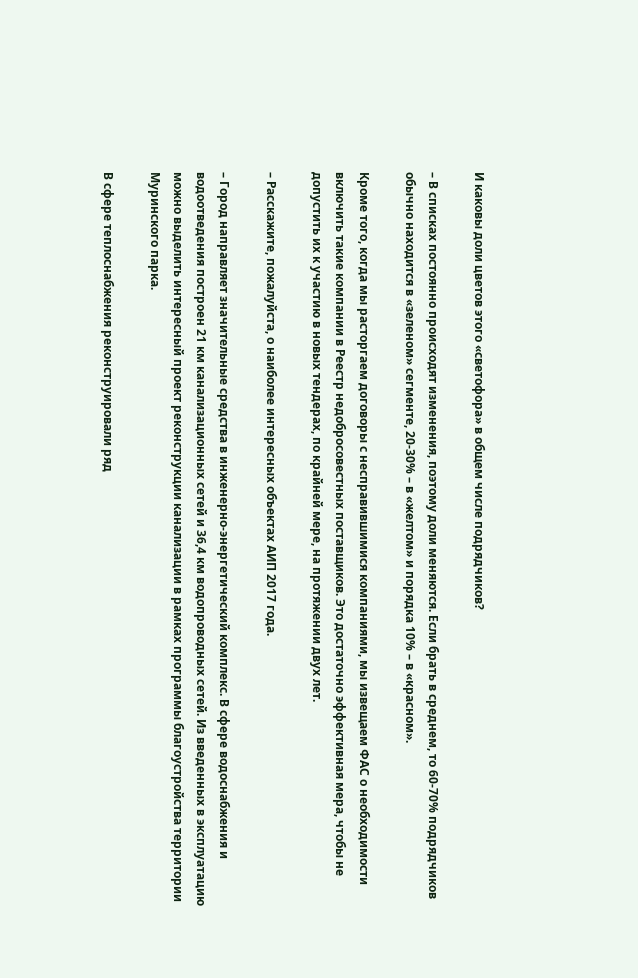И каковы доли цветов этого «светофора» в общем числе подрядчиков?

– В списках постоянно происходят изменения, поэтому доли меняются. Если брать в среднем, то 60-70% подрядчиков обычно находится в «зеленом» сегменте, 20-30% – в «желтом» и порядка 10% – в «красном».

Кроме того, когда мы расторгаем договоры с несправившимися компаниями, мы извещаем ФАС о необходимости включить такие компании в Реестр недобросовестных поставщиков. Это достаточно эффективная мера, чтобы не допустить их к участию в новых тендерах, по крайней мере, на протяжении двух лет.

– Расскажите, пожалуйста, о наиболее интересных объектах АИП 2017 года.

– Город направляет значительные средства в инженерно-энергетический комплекс. В сфере водоснабжения и водоотведения построен 21 км канализационных сетей и 36,4 км водопроводных сетей. Из введенных в эксплуатацию можно выделить интересный проект реконструкции канализации в рамках программы благоустройства территории Муринского парка.

В сфере теплоснабжения реконструировали ряд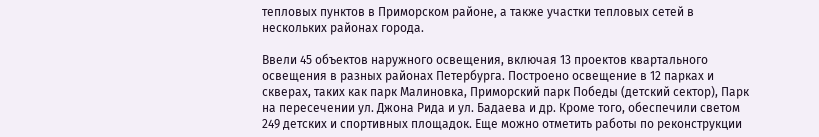тепловых пунктов в Приморском районе, а также участки тепловых сетей в нескольких районах города.

Ввели 45 объектов наружного освещения, включая 13 проектов квартального освещения в разных районах Петербурга. Построено освещение в 12 парках и скверах, таких как парк Малиновка, Приморский парк Победы (детский сектор), Парк на пересечении ул. Джона Рида и ул. Бадаева и др. Кроме того, обеспечили светом 249 детских и спортивных площадок. Еще можно отметить работы по реконструкции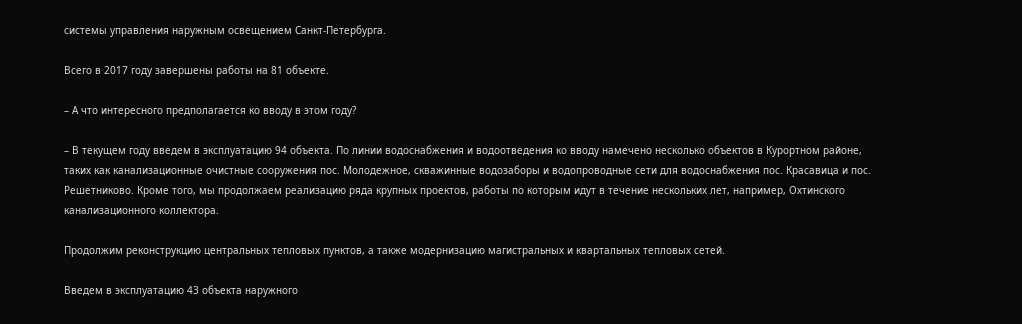системы управления наружным освещением Санкт-Петербурга.

Всего в 2017 году завершены работы на 81 объекте.

– А что интересного предполагается ко вводу в этом году?

– В текущем году введем в эксплуатацию 94 объекта. По линии водоснабжения и водоотведения ко вводу намечено несколько объектов в Курортном районе, таких как канализационные очистные сооружения пос. Молодежное, скважинные водозаборы и водопроводные сети для водоснабжения пос. Красавица и пос. Решетниково. Кроме того, мы продолжаем реализацию ряда крупных проектов, работы по которым идут в течение нескольких лет, например, Охтинского канализационного коллектора.

Продолжим реконструкцию центральных тепловых пунктов, а также модернизацию магистральных и квартальных тепловых сетей.

Введем в эксплуатацию 43 объекта наружного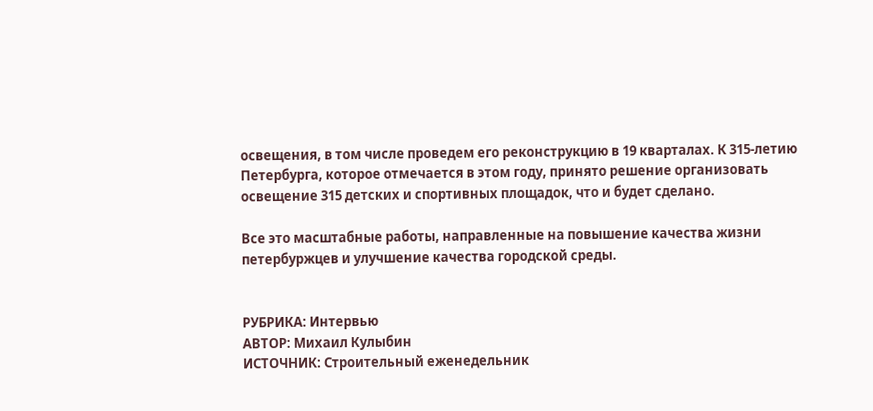освещения, в том числе проведем его реконструкцию в 19 кварталах. К 315-летию Петербурга, которое отмечается в этом году, принято решение организовать освещение 315 детских и спортивных площадок, что и будет сделано.

Все это масштабные работы, направленные на повышение качества жизни петербуржцев и улучшение качества городской среды.


РУБРИКА: Интервью
АВТОР: Михаил Кулыбин
ИСТОЧНИК: Строительный еженедельник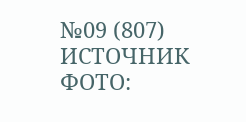№09 (807)
ИСТОЧНИК ФОТО: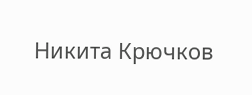Никита Крючков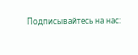Подписывайтесь на нас: